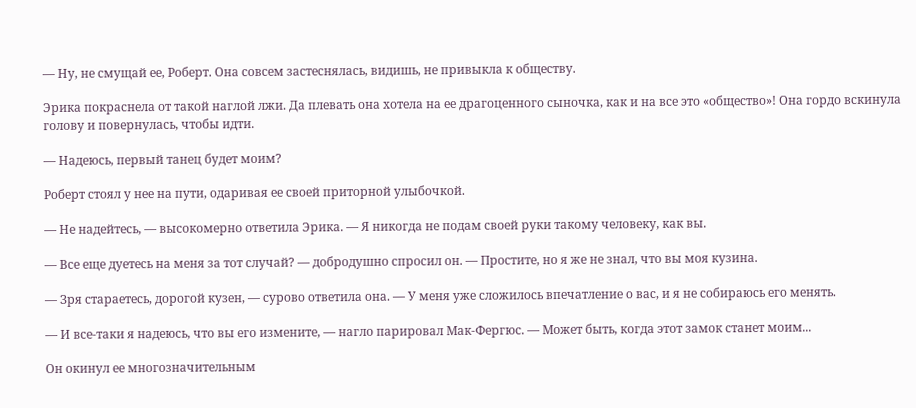— Ну, не смущай ее, Роберт. Она совсем застеснялась, видишь, не привыкла к обществу.

Эрика покраснела от такой наглой лжи. Да плевать она хотела на ее драгоценного сыночка, как и на все это «общество»! Она гордо вскинула голову и повернулась, чтобы идти.

— Надеюсь, первый танец будет моим?

Роберт стоял у нее на пути, одаривая ее своей приторной улыбочкой.

— Не надейтесь, — высокомерно ответила Эрика. — Я никогда не подам своей руки такому человеку, как вы.

— Все еще дуетесь на меня за тот случай? — добродушно спросил он. — Простите, но я же не знал, что вы моя кузина.

— Зря стараетесь, дорогой кузен, — сурово ответила она. — У меня уже сложилось впечатление о вас, и я не собираюсь его менять.

— И все-таки я надеюсь, что вы его измените, — нагло парировал Мак-Фергюс. — Может быть, когда этот замок станет моим...

Он окинул ее многозначительным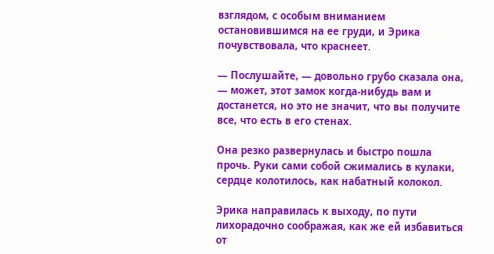взглядом, с особым вниманием остановившимся на ее груди, и Эрика почувствовала, что краснеет.

— Послушайте, — довольно грубо сказала она, — может, этот замок когда-нибудь вам и достанется, но это не значит, что вы получите все, что есть в его стенах.

Она резко развернулась и быстро пошла прочь. Руки сами собой сжимались в кулаки, сердце колотилось, как набатный колокол.

Эрика направилась к выходу, по пути лихорадочно соображая, как же ей избавиться от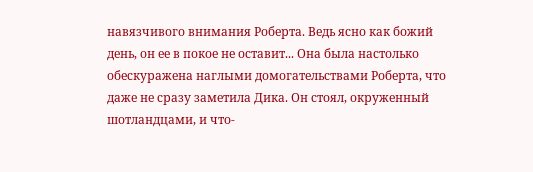навязчивого внимания Роберта. Ведь ясно как божий день, он ее в покое не оставит... Она была настолько обескуражена наглыми домогательствами Роберта, что даже не сразу заметила Дика. Он стоял, окруженный шотландцами, и что-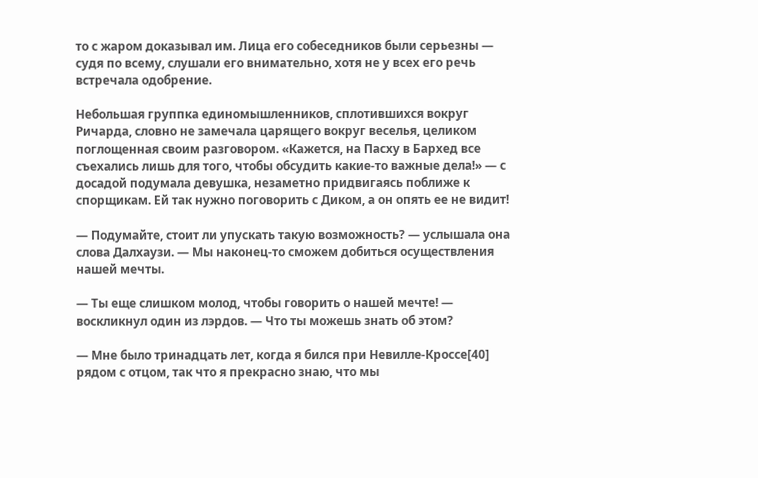то с жаром доказывал им. Лица его собеседников были серьезны — судя по всему, слушали его внимательно, хотя не у всех его речь встречала одобрение.

Небольшая группка единомышленников, сплотившихся вокруг Ричарда, словно не замечала царящего вокруг веселья, целиком поглощенная своим разговором. «Кажется, на Пасху в Бархед все съехались лишь для того, чтобы обсудить какие-то важные дела!» — с досадой подумала девушка, незаметно придвигаясь поближе к спорщикам. Ей так нужно поговорить с Диком, а он опять ее не видит!

— Подумайте, стоит ли упускать такую возможность? — услышала она слова Далхаузи. — Мы наконец-то сможем добиться осуществления нашей мечты.

— Ты еще слишком молод, чтобы говорить о нашей мечте! — воскликнул один из лэрдов. — Что ты можешь знать об этом?

— Мне было тринадцать лет, когда я бился при Невилле-Кроссе[40] рядом с отцом, так что я прекрасно знаю, что мы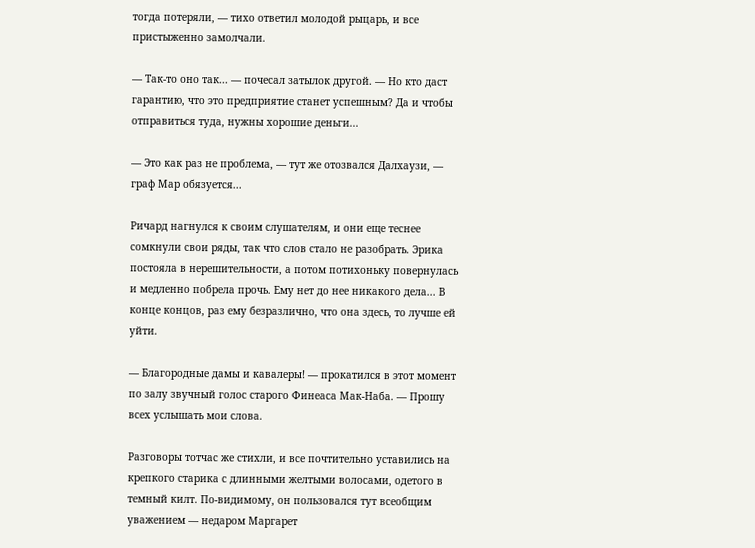тогда потеряли, — тихо ответил молодой рыцарь, и все пристыженно замолчали.

— Так-то оно так... — почесал затылок другой. — Но кто даст гарантию, что это предприятие станет успешным? Да и чтобы отправиться туда, нужны хорошие деньги...

— Это как раз не проблема, — тут же отозвался Далхаузи, — граф Мар обязуется...

Ричард нагнулся к своим слушателям, и они еще теснее сомкнули свои ряды, так что слов стало не разобрать. Эрика постояла в нерешительности, а потом потихоньку повернулась и медленно побрела прочь. Ему нет до нее никакого дела... В конце концов, раз ему безразлично, что она здесь, то лучше ей уйти.

— Благородные дамы и кавалеры! — прокатился в этот момент по залу звучный голос старого Финеаса Мак-Наба. — Прошу всех услышать мои слова.

Разговоры тотчас же стихли, и все почтительно уставились на крепкого старика с длинными желтыми волосами, одетого в темный килт. По-видимому, он пользовался тут всеобщим уважением — недаром Маргарет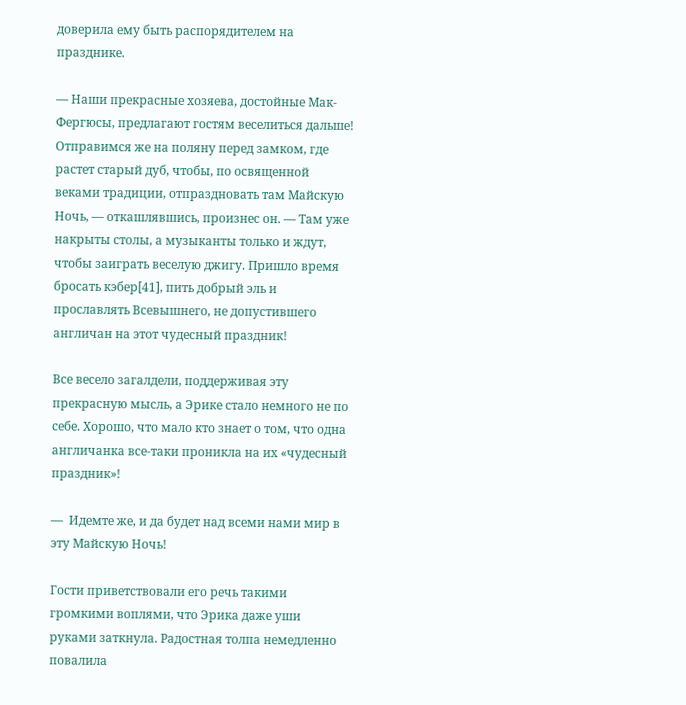доверила ему быть распорядителем на празднике.

— Наши прекрасные хозяева, достойные Мак-Фергюсы, предлагают гостям веселиться дальше! Отправимся же на поляну перед замком, где растет старый дуб, чтобы, по освященной веками традиции, отпраздновать там Майскую Ночь, — откашлявшись, произнес он. — Там уже накрыты столы, а музыканты только и ждут, чтобы заиграть веселую джигу. Пришло время бросать кэбер[41], пить добрый эль и прославлять Всевышнего, не допустившего англичан на этот чудесный праздник!

Все весело загалдели, поддерживая эту прекрасную мысль, а Эрике стало немного не по себе. Хорошо, что мало кто знает о том, что одна англичанка все-таки проникла на их «чудесный праздник»!

—  Идемте же, и да будет над всеми нами мир в эту Майскую Ночь!

Гости приветствовали его речь такими громкими воплями, что Эрика даже уши руками заткнула. Радостная толпа немедленно повалила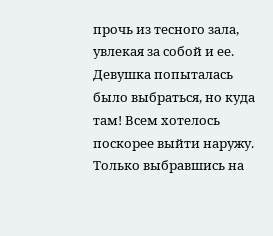прочь из тесного зала, увлекая за собой и ее. Девушка попыталась было выбраться, но куда там! Всем хотелось поскорее выйти наружу. Только выбравшись на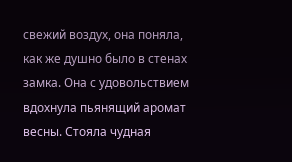свежий воздух, она поняла, как же душно было в стенах замка. Она с удовольствием вдохнула пьянящий аромат весны. Стояла чудная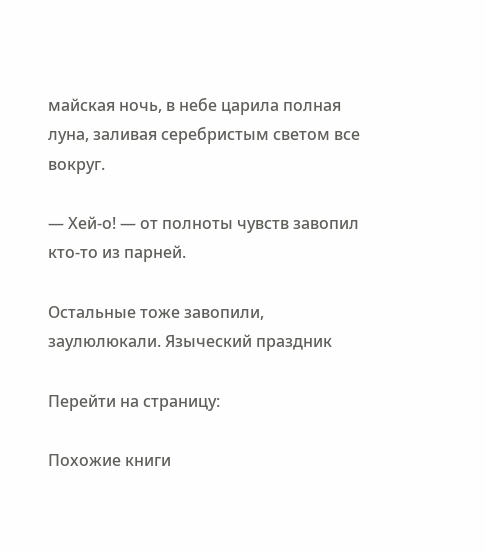майская ночь, в небе царила полная луна, заливая серебристым светом все вокруг.

— Хей-о! — от полноты чувств завопил кто-то из парней.

Остальные тоже завопили, заулюлюкали. Языческий праздник

Перейти на страницу:

Похожие книги